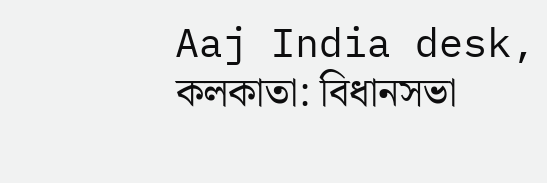Aaj India desk, কলকাতা: বিধানসভা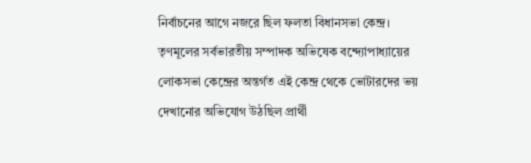নির্বাচনের আগে নজরে ছিল ফলতা বিধানসভা কেন্দ্র। তৃণমূলের সর্বভারতীয় সম্পাদক অভিষেক বন্দ্যোপাধ্যায়ের লোকসভা কেন্দ্রের অন্তর্গত এই কেন্দ্র থেকে ভোটারদের ভয় দেখানোর অভিযোগ উঠছিল প্রার্থী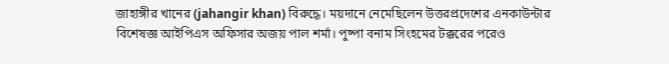জাহাঙ্গীর খানের (jahangir khan) বিরুদ্ধে। ময়দানে নেমেছিলেন উত্তরপ্রদেশের এনকাউন্টার বিশেষজ্ঞ আইপিএস অফিসার অজয় পাল শর্মা। পুষ্পা বনাম সিংহমের টক্করের পরেও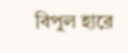বিপুল হারে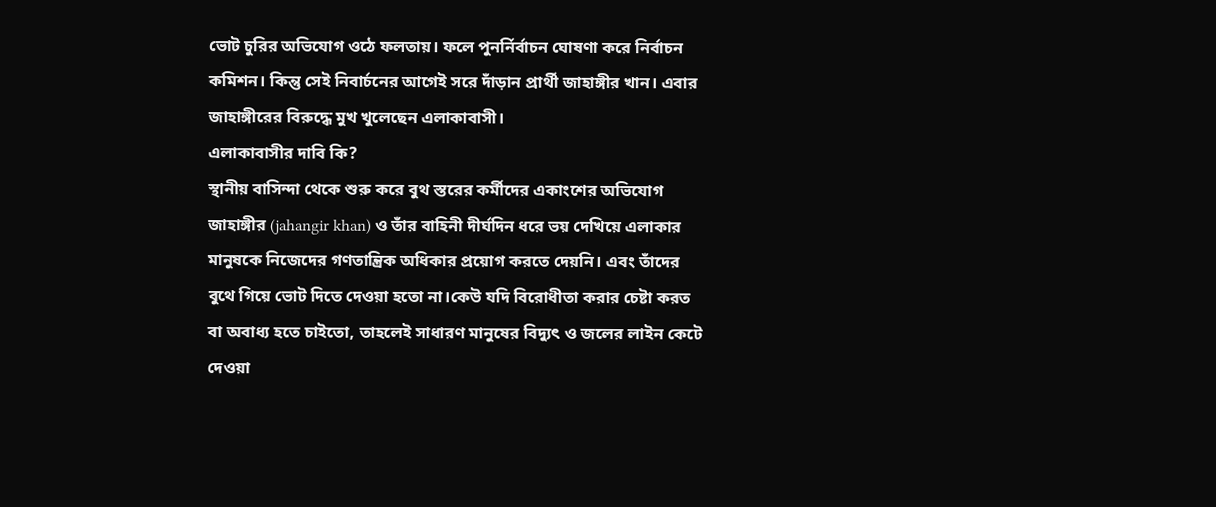ভোট চুরির অভিযোগ ওঠে ফলতায়। ফলে পুনর্নির্বাচন ঘোষণা করে নির্বাচন কমিশন। কিন্তু সেই নিবার্চনের আগেই সরে দাঁড়ান প্রার্থী জাহাঙ্গীর খান। এবার জাহাঙ্গীরের বিরুদ্ধে মুখ খুলেছেন এলাকাবাসী।
এলাকাবাসীর দাবি কি?
স্থানীয় বাসিন্দা থেকে শুরু করে বুথ স্তরের কর্মীদের একাংশের অভিযোগ জাহাঙ্গীর (jahangir khan) ও তাঁর বাহিনী দীর্ঘদিন ধরে ভয় দেখিয়ে এলাকার মানুষকে নিজেদের গণতান্ত্রিক অধিকার প্রয়োগ করতে দেয়নি। এবং তাঁদের বুথে গিয়ে ভোট দিতে দেওয়া হতো না।কেউ যদি বিরোধীতা করার চেষ্টা করত বা অবাধ্য হতে চাইতো, তাহলেই সাধারণ মানুষের বিদ্যুৎ ও জলের লাইন কেটে দেওয়া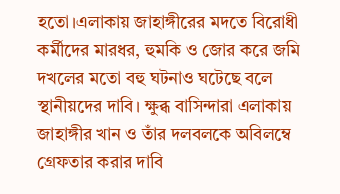হতো।এলাকায় জাহাঙ্গীরের মদতে বিরোধী কর্মীদের মারধর, হুমকি ও জোর করে জমি দখলের মতো বহু ঘটনাও ঘটেছে বলে স্থানীয়দের দাবি। ক্ষুব্ধ বাসিন্দারা এলাকায় জাহাঙ্গীর খান ও তাঁর দলবলকে অবিলম্বে গ্রেফতার করার দাবি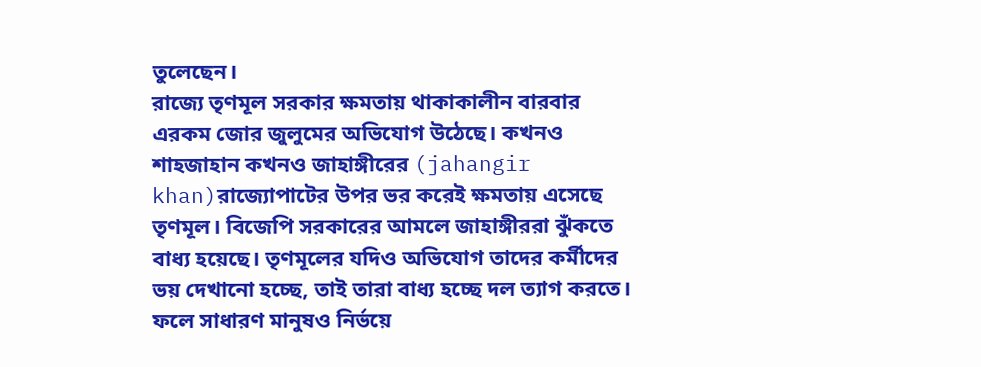তুলেছেন।
রাজ্যে তৃণমূল সরকার ক্ষমতায় থাকাকালীন বারবার এরকম জোর জুলুমের অভিযোগ উঠেছে। কখনও শাহজাহান কখনও জাহাঙ্গীরের (jahangir khan)রাজ্যোপাটের উপর ভর করেই ক্ষমতায় এসেছে তৃণমূল। বিজেপি সরকারের আমলে জাহাঙ্গীররা ঝুঁকতে বাধ্য হয়েছে। তৃণমূলের যদিও অভিযোগ তাদের কর্মীদের ভয় দেখানো হচ্ছে, তাই তারা বাধ্য হচ্ছে দল ত্যাগ করতে। ফলে সাধারণ মানুষও নির্ভয়ে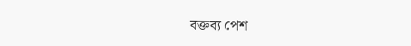বক্তব্য পেশ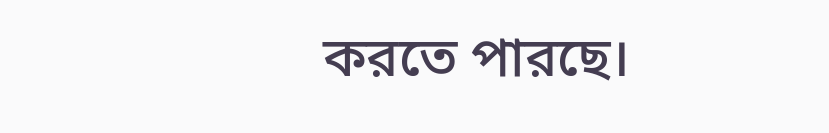করতে পারছে।